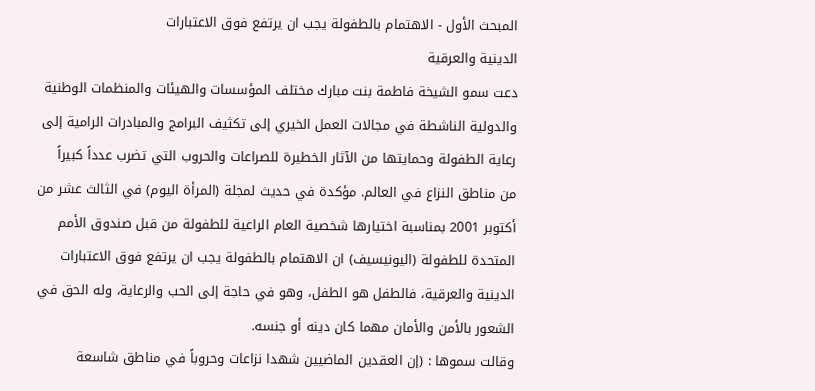المبحث الأول - الاهتمام بالطفولة يجب ان يرتفع فوق الاعتبارات
الدينية والعرقية
دعت سمو الشيخة فاطمة بنت مبارك مختلف المؤسسات والهيئات والمنظمات الوطنية
والدولية الناشطة في مجالات العمل الخيري إلى تكثيف البرامج والمبادرات الرامية إلى
رعاية الطفولة وحمايتها من الآثار الخطيرة للصراعات والحروب التي تضرب عدداً كبيراً
من مناطق النزاع في العالم. مؤكدة في حديث لمجلة (المرأة اليوم) في الثالث عشر من
أكتوبر 2001 بمناسبة اختيارها شخصية العام الراعية للطفولة من قبل صندوق الأمم
المتحدة للطفولة (اليونيسيف) ان الاهتمام بالطفولة يجب ان يرتفع فوق الاعتبارات
الدينية والعرقية، فالطفل هو الطفل، وهو في حاجة إلى الحب والرعاية، وله الحق في
الشعور بالأمن والأمان مهما كان دينه أو جنسه.
وقالت سموها : (إن العقدين الماضيين شهدا نزاعات وحروباً في مناطق شاسعة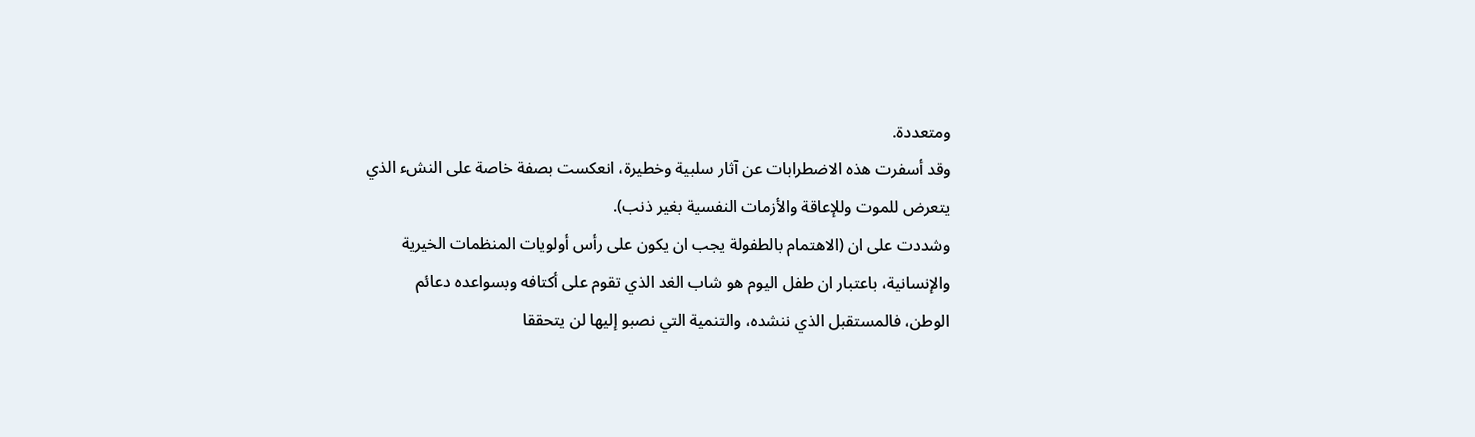ومتعددة.
وقد أسفرت هذه الاضطرابات عن آثار سلبية وخطيرة، انعكست بصفة خاصة على النشء الذي
يتعرض للموت وللإعاقة والأزمات النفسية بغير ذنب).
وشددت على ان (الاهتمام بالطفولة يجب ان يكون على رأس أولويات المنظمات الخيرية
والإنسانية، باعتبار ان طفل اليوم هو شاب الغد الذي تقوم على أكتافه وبسواعده دعائم
الوطن، فالمستقبل الذي ننشده، والتنمية التي نصبو إليها لن يتحققا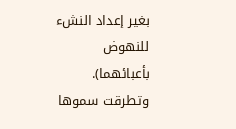بغير إعداد النشء
للنهوض بأعبائهما).
وتطرقت سموها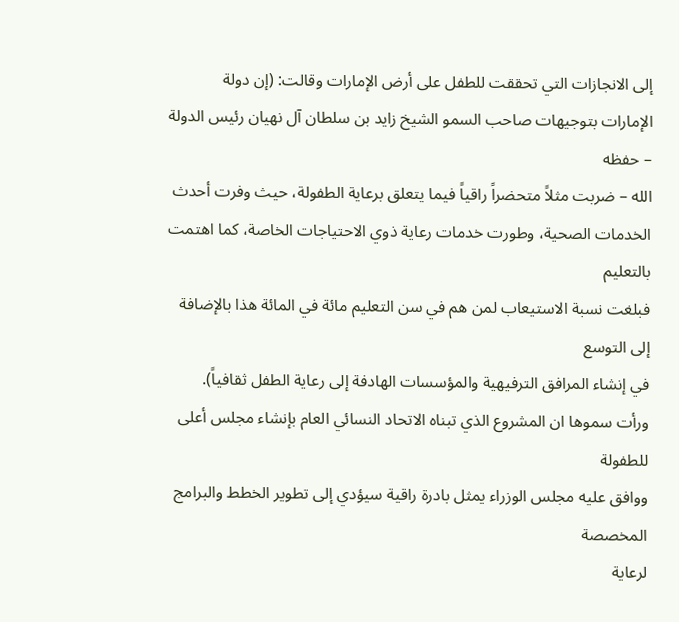إلى الانجازات التي تحققت للطفل على أرض الإمارات وقالت: (إن دولة
الإمارات بتوجيهات صاحب السمو الشيخ زايد بن سلطان آل نهيان رئيس الدولة – حفظه
الله – ضربت مثلاً متحضراً راقياً فيما يتعلق برعاية الطفولة، حيث وفرت أحدث
الخدمات الصحية، وطورت خدمات رعاية ذوي الاحتياجات الخاصة، كما اهتمت بالتعليم
فبلغت نسبة الاستيعاب لمن هم في سن التعليم مائة في المائة هذا بالإضافة إلى التوسع
في إنشاء المرافق الترفيهية والمؤسسات الهادفة إلى رعاية الطفل ثقافياً).
ورأت سموها ان المشروع الذي تبناه الاتحاد النسائي العام بإنشاء مجلس أعلى للطفولة
ووافق عليه مجلس الوزراء يمثل بادرة راقية سيؤدي إلى تطوير الخطط والبرامج المخصصة
لرعاية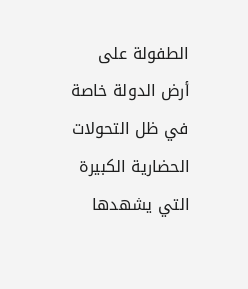الطفولة على أرض الدولة خاصة في ظل التحولات الحضارية الكبيرة التي يشهدها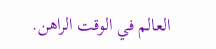العالم في الوقت الراهن.